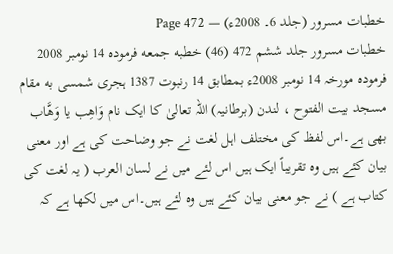خطبات مسرور (جلد 6۔ 2008ء) — Page 472
خطبات مسرور جلد ششم 472 (46) خطبه جمعه فرموده 14 نومبر 2008 فرمودہ مورخہ 14 نومبر 2008ء بمطابق 14 رنبوت 1387 ہجری شمسی به مقام مسجد بیت الفتوح ، لندن (برطانیہ) اللہ تعالیٰ کا ایک نام وَاهِب یا وَهَّاب بھی ہے۔اس لفظ کی مختلف اہل لغت نے جو وضاحت کی ہے اور معنی بیان کئے ہیں وہ تقریباً ایک ہیں اس لئے میں نے لسان العرب ( یہ لغت کی کتاب ہے ) نے جو معنی بیان کئے ہیں وہ لئے ہیں۔اس میں لکھا ہے کہ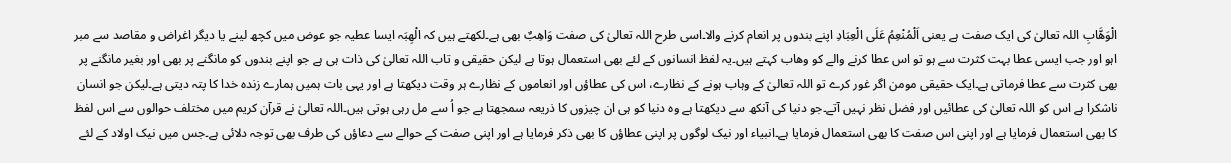الْوَهَّابِ اللہ تعالیٰ کی ایک صفت ہے یعنی اَلْمُنْعِمُ عَلَى الْعِبَادِ اپنے بندوں پر انعام کرنے والا۔اسی طرح اللہ تعالیٰ کی صفت وَاهِبٌ بھی ہے۔لکھتے ہیں کہ الْهِبَہ ایسا عطیہ جو عوض میں کچھ لینے یا دیگر اغراض و مقاصد سے مبر اہو اور جب ایسی عطا بہت کثرت سے ہو تو اس عطا کرنے والے کو وھاب کہتے ہیں۔یہ لفظ انسانوں کے لئے بھی استعمال ہوتا ہے لیکن حقیقی و تاب اللہ تعالیٰ کی ذات ہی ہے جو اپنے بندوں کو مانگنے پر بھی اور بغیر مانگنے پر بھی کثرت سے عطا فرماتی ہے۔ایک حقیقی مومن اگر غور کرے تو اللہ تعالیٰ کے وہاب ہونے کے نظارے، اس کی عطاؤں اور انعاموں کے نظارے ہر وقت دیکھتا ہے اور یہی بات ہمیں ہمارے زندہ خدا کا پتہ دیتی ہے۔لیکن جو انسان ناشکرا ہے اس کو اللہ تعالیٰ کی عطائیں اور فضل نظر نہیں آتے۔جو دنیا کی آنکھ سے دیکھتا ہے وہ دنیا کو ہی ان چیزوں کا ذریعہ سمجھتا ہے جو اُ سے مل رہی ہوتی ہیں۔اللہ تعالیٰ نے قرآن کریم میں مختلف حوالوں سے اس لفظ کا بھی استعمال فرمایا ہے اور اپنی اس صفت کا بھی استعمال فرمایا ہے۔انبیاء اور نیک لوگوں پر اپنی عطاؤں کا بھی ذکر فرمایا ہے اور اپنی صفت کے حوالے سے دعاؤں کی طرف بھی توجہ دلائی ہے۔جس میں نیک اولاد کے لئے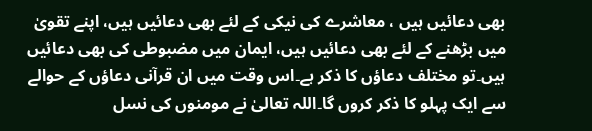بھی دعائیں ہیں ، معاشرے کی نیکی کے لئے بھی دعائیں ہیں، اپنے تقویٰ میں بڑھنے کے لئے بھی دعائیں ہیں، ایمان میں مضبوطی کی بھی دعائیں ہیں۔تو مختلف دعاؤں کا ذکر ہے۔اس وقت میں ان قرآنی دعاؤں کے حوالے سے ایک پہلو کا ذکر کروں گا۔اللہ تعالیٰ نے مومنوں کی نسل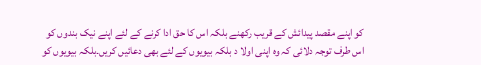کو اپنے مقصد پیدائش کے قریب رکھنے بلکہ اس کا حق ادا کرنے کے لئے اپنے نیک بندوں کو اس طرف توجہ دلائی کہ وہ اپنی اولا د بلکہ بیویوں کے لئے بھی دعائیں کریں۔بلکہ بیویوں کو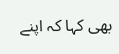بھی کہا کہ اپنے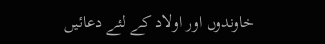خاوندوں اور اولاد کے لئے دعائیں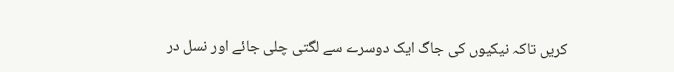کریں تاکہ نیکیوں کی جاگ ایک دوسرے سے لگتی چلی جائے اور نسل در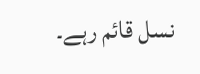نسل قائم رہے۔